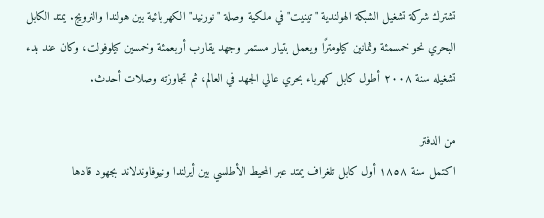تشترك شركة تشغيل الشبكة الهولندية "تينيت" في ملكية وصلة "نورنيد" الكهربائية بين هولندا والنرويج. يمتد الكابل البحري نحو خمسمئة وثمانين كيلومترًا ويعمل بتيار مستمر وجهد يقارب أربعمئة وخمسين كيلوفولت، وكان عند بدء تشغيله سنة ٢٠٠٨ أطول كابل كهرباء بحري عالي الجهد في العالم، ثم تجاوزته وصلات أحدث.

من الدفتر
اكتمل سنة ١٨٥٨ أول كابل تلغراف يمتد عبر المحيط الأطلسي بين أيرلندا ونيوفاوندلاند بجهود قادها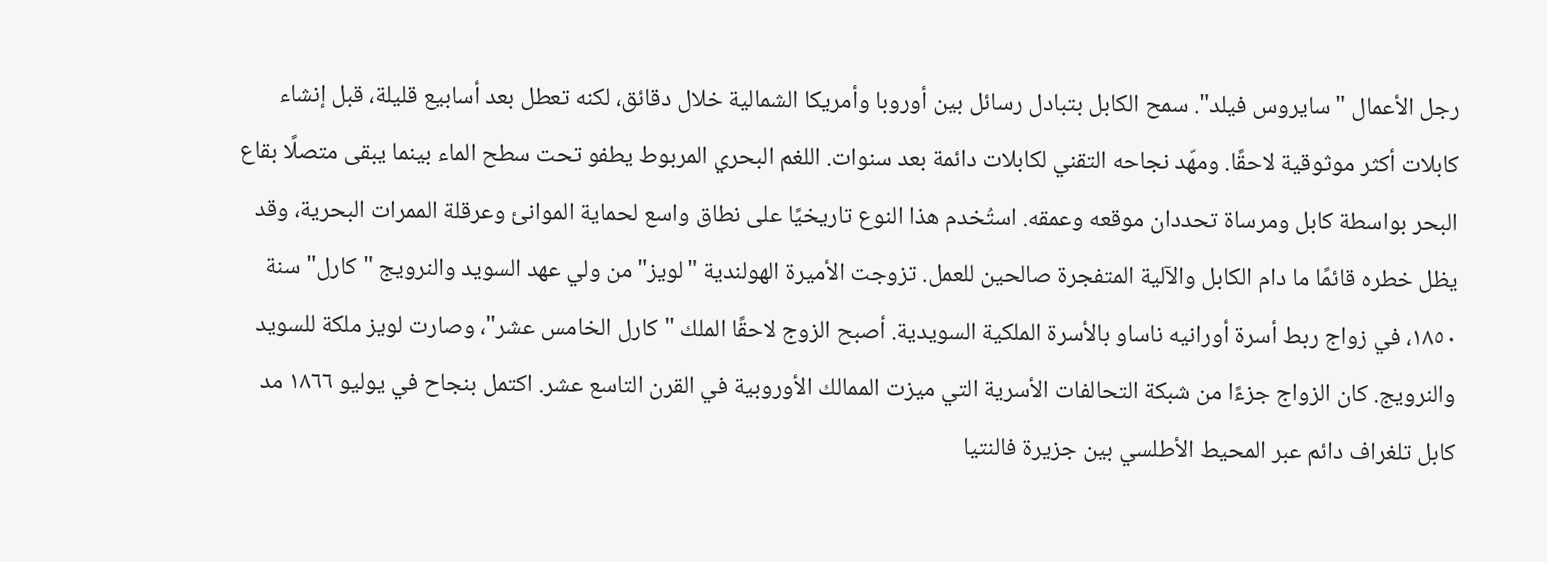رجل الأعمال "سايروس فيلد". سمح الكابل بتبادل رسائل بين أوروبا وأمريكا الشمالية خلال دقائق، لكنه تعطل بعد أسابيع قليلة، قبل إنشاء كابلات أكثر موثوقية لاحقًا. ومهّد نجاحه التقني لكابلات دائمة بعد سنوات. اللغم البحري المربوط يطفو تحت سطح الماء بينما يبقى متصلًا بقاع البحر بواسطة كابل ومرساة تحددان موقعه وعمقه. استُخدم هذا النوع تاريخيًا على نطاق واسع لحماية الموانئ وعرقلة الممرات البحرية، وقد يظل خطره قائمًا ما دام الكابل والآلية المتفجرة صالحين للعمل. تزوجت الأميرة الهولندية "لويز" من ولي عهد السويد والنرويج "كارل" سنة ١٨٥٠، في زواج ربط أسرة أورانيه ناساو بالأسرة الملكية السويدية. أصبح الزوج لاحقًا الملك "كارل الخامس عشر"، وصارت لويز ملكة للسويد والنرويج. كان الزواج جزءًا من شبكة التحالفات الأسرية التي ميزت الممالك الأوروبية في القرن التاسع عشر. اكتمل بنجاح في يوليو ١٨٦٦ مد كابل تلغراف دائم عبر المحيط الأطلسي بين جزيرة فالنتيا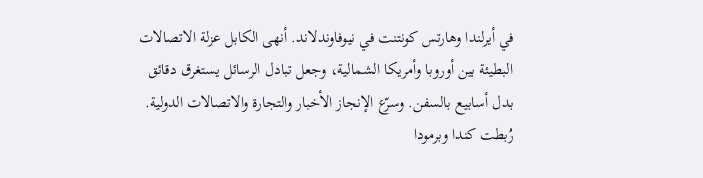في أيرلندا وهارتس كونتنت في نيوفاوندلاند. أنهى الكابل عزلة الاتصالات البطيئة بين أوروبا وأمريكا الشمالية، وجعل تبادل الرسائل يستغرق دقائق بدل أسابيع بالسفن. وسرّع الإنجاز الأخبار والتجارة والاتصالات الدولية. رُبطت كندا وبرمودا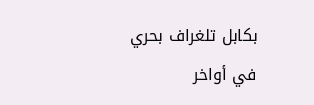بكابل تلغراف بحري في أواخر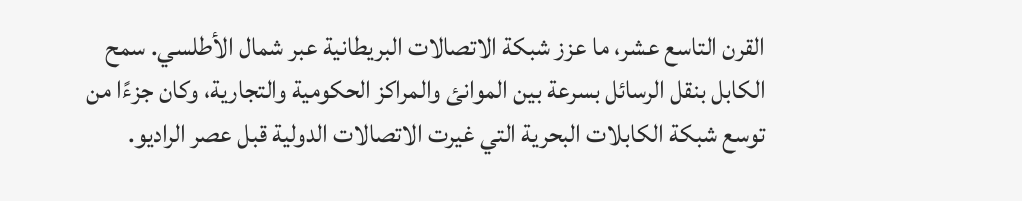القرن التاسع عشر، ما عزز شبكة الاتصالات البريطانية عبر شمال الأطلسي. سمح الكابل بنقل الرسائل بسرعة بين الموانئ والمراكز الحكومية والتجارية، وكان جزءًا من توسع شبكة الكابلات البحرية التي غيرت الاتصالات الدولية قبل عصر الراديو.